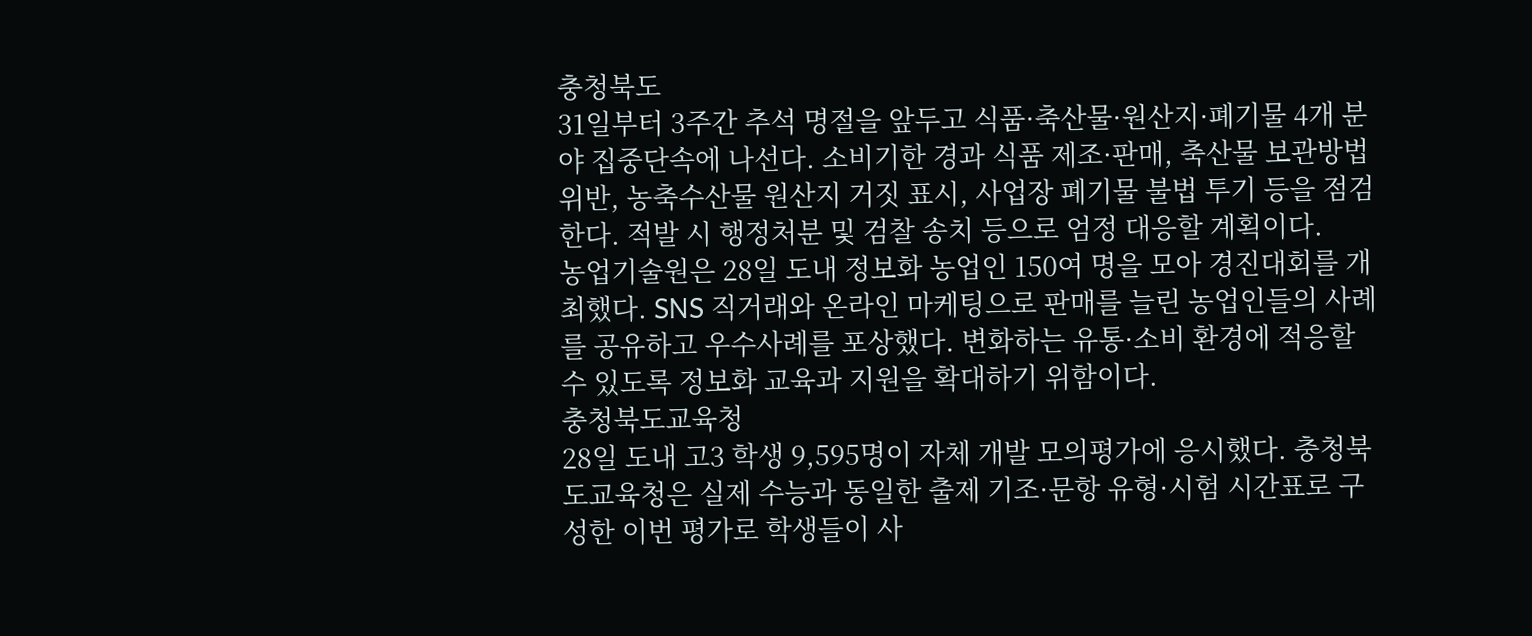충청북도
31일부터 3주간 추석 명절을 앞두고 식품·축산물·원산지·폐기물 4개 분야 집중단속에 나선다. 소비기한 경과 식품 제조·판매, 축산물 보관방법 위반, 농축수산물 원산지 거짓 표시, 사업장 폐기물 불법 투기 등을 점검한다. 적발 시 행정처분 및 검찰 송치 등으로 엄정 대응할 계획이다.
농업기술원은 28일 도내 정보화 농업인 150여 명을 모아 경진대회를 개최했다. SNS 직거래와 온라인 마케팅으로 판매를 늘린 농업인들의 사례를 공유하고 우수사례를 포상했다. 변화하는 유통·소비 환경에 적응할 수 있도록 정보화 교육과 지원을 확대하기 위함이다.
충청북도교육청
28일 도내 고3 학생 9,595명이 자체 개발 모의평가에 응시했다. 충청북도교육청은 실제 수능과 동일한 출제 기조·문항 유형·시험 시간표로 구성한 이번 평가로 학생들이 사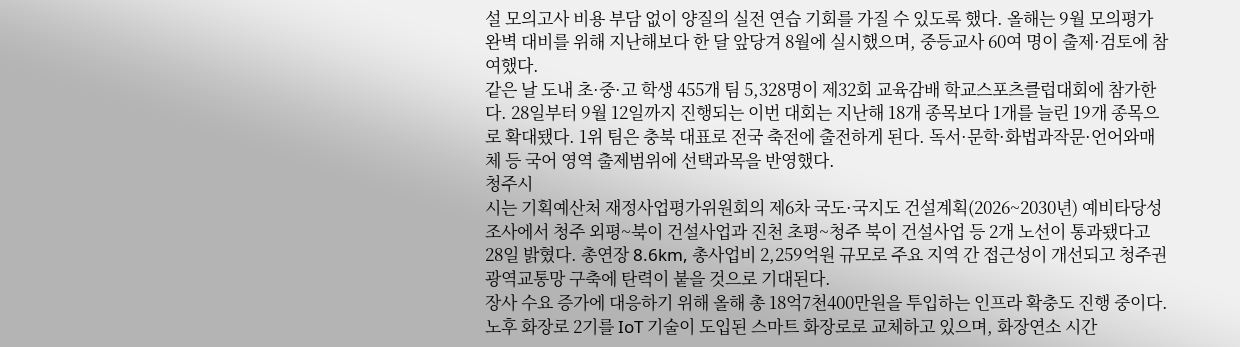설 모의고사 비용 부담 없이 양질의 실전 연습 기회를 가질 수 있도록 했다. 올해는 9월 모의평가 완벽 대비를 위해 지난해보다 한 달 앞당겨 8월에 실시했으며, 중등교사 60여 명이 출제·검토에 참여했다.
같은 날 도내 초·중·고 학생 455개 팀 5,328명이 제32회 교육감배 학교스포츠클럽대회에 참가한다. 28일부터 9월 12일까지 진행되는 이번 대회는 지난해 18개 종목보다 1개를 늘린 19개 종목으로 확대됐다. 1위 팀은 충북 대표로 전국 축전에 출전하게 된다. 독서·문학·화법과작문·언어와매체 등 국어 영역 출제범위에 선택과목을 반영했다.
청주시
시는 기획예산처 재정사업평가위원회의 제6차 국도·국지도 건설계획(2026~2030년) 예비타당성조사에서 청주 외평~북이 건설사업과 진천 초평~청주 북이 건설사업 등 2개 노선이 통과됐다고 28일 밝혔다. 총연장 8.6km, 총사업비 2,259억원 규모로 주요 지역 간 접근성이 개선되고 청주권 광역교통망 구축에 탄력이 붙을 것으로 기대된다.
장사 수요 증가에 대응하기 위해 올해 총 18억7천400만원을 투입하는 인프라 확충도 진행 중이다. 노후 화장로 2기를 IoT 기술이 도입된 스마트 화장로로 교체하고 있으며, 화장연소 시간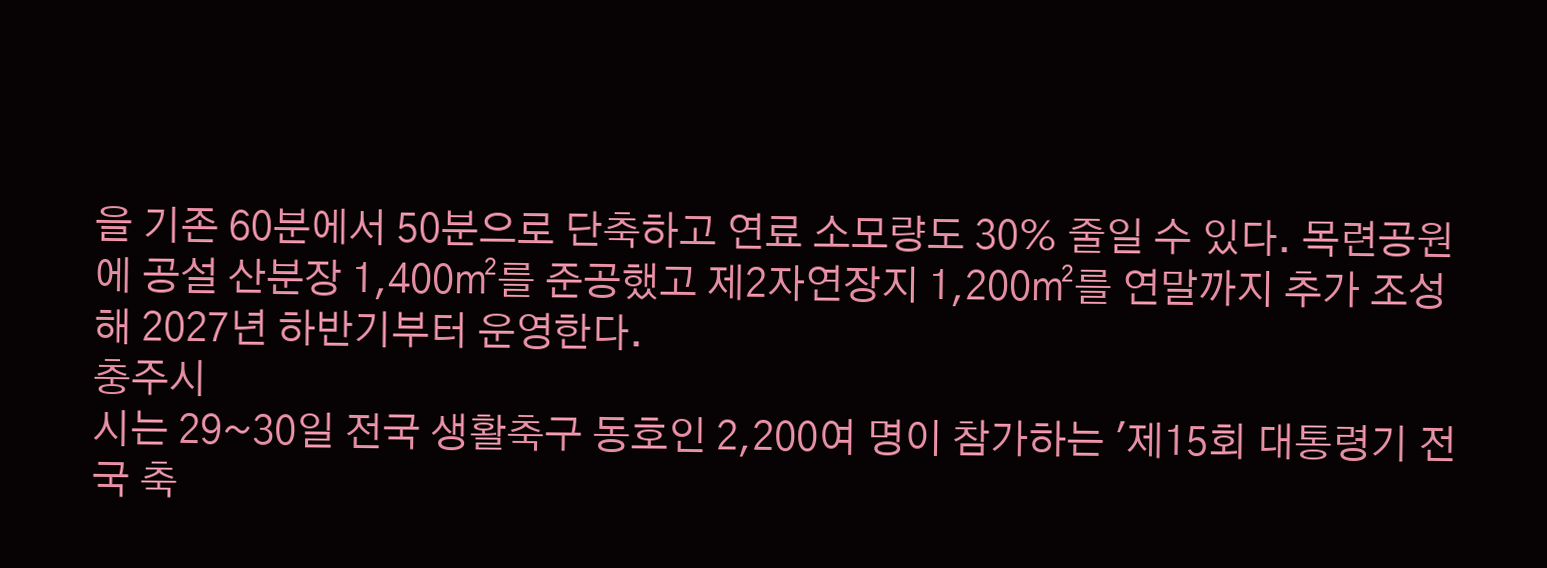을 기존 60분에서 50분으로 단축하고 연료 소모량도 30% 줄일 수 있다. 목련공원에 공설 산분장 1,400㎡를 준공했고 제2자연장지 1,200㎡를 연말까지 추가 조성해 2027년 하반기부터 운영한다.
충주시
시는 29~30일 전국 생활축구 동호인 2,200여 명이 참가하는 '제15회 대통령기 전국 축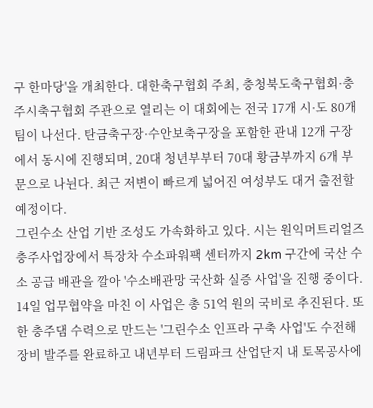구 한마당'을 개최한다. 대한축구협회 주최, 충청북도축구협회·충주시축구협회 주관으로 열리는 이 대회에는 전국 17개 시·도 80개 팀이 나선다. 탄금축구장·수안보축구장을 포함한 관내 12개 구장에서 동시에 진행되며, 20대 청년부부터 70대 황금부까지 6개 부문으로 나뉜다. 최근 저변이 빠르게 넓어진 여성부도 대거 출전할 예정이다.
그린수소 산업 기반 조성도 가속화하고 있다. 시는 원익머트리얼즈 충주사업장에서 특장차 수소파워팩 센터까지 2km 구간에 국산 수소 공급 배관을 깔아 '수소배관망 국산화 실증 사업'을 진행 중이다. 14일 업무협약을 마친 이 사업은 총 51억 원의 국비로 추진된다. 또한 충주댐 수력으로 만드는 '그린수소 인프라 구축 사업'도 수전해 장비 발주를 완료하고 내년부터 드림파크 산업단지 내 토목공사에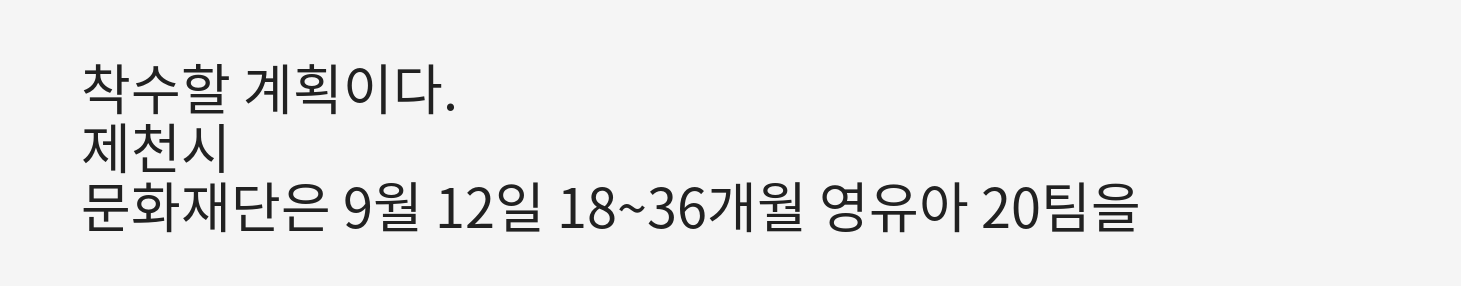착수할 계획이다.
제천시
문화재단은 9월 12일 18~36개월 영유아 20팀을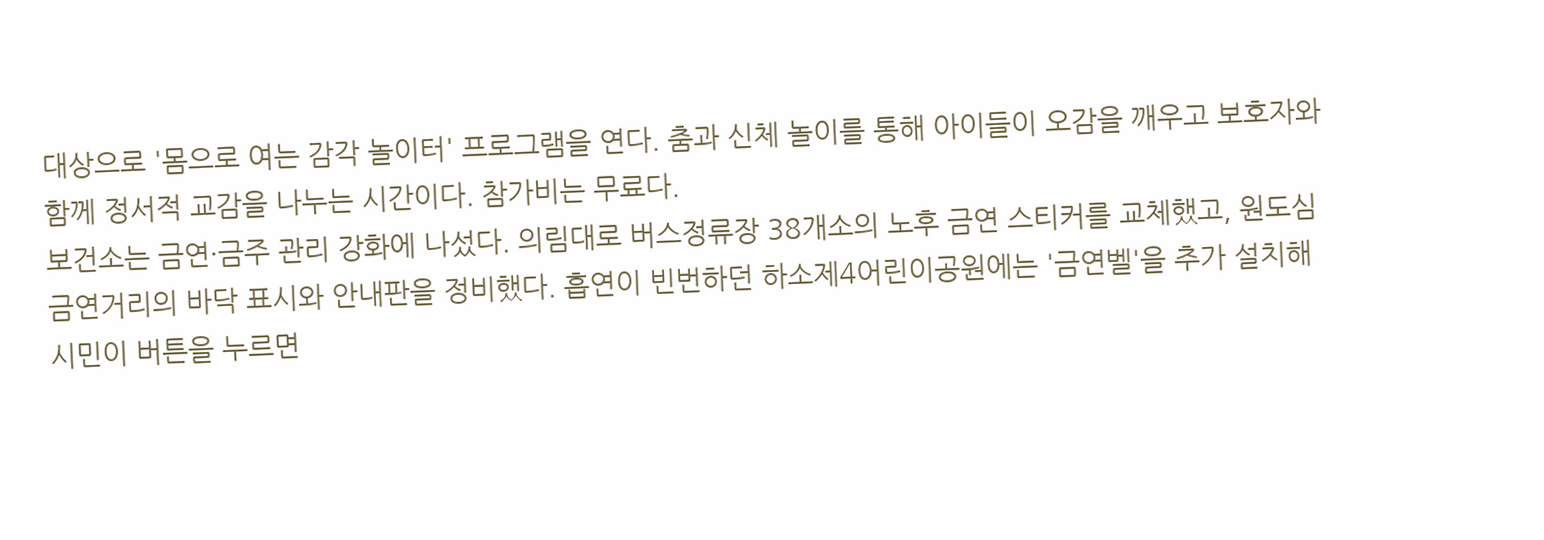대상으로 '몸으로 여는 감각 놀이터' 프로그램을 연다. 춤과 신체 놀이를 통해 아이들이 오감을 깨우고 보호자와 함께 정서적 교감을 나누는 시간이다. 참가비는 무료다.
보건소는 금연·금주 관리 강화에 나섰다. 의림대로 버스정류장 38개소의 노후 금연 스티커를 교체했고, 원도심 금연거리의 바닥 표시와 안내판을 정비했다. 흡연이 빈번하던 하소제4어린이공원에는 '금연벨'을 추가 설치해 시민이 버튼을 누르면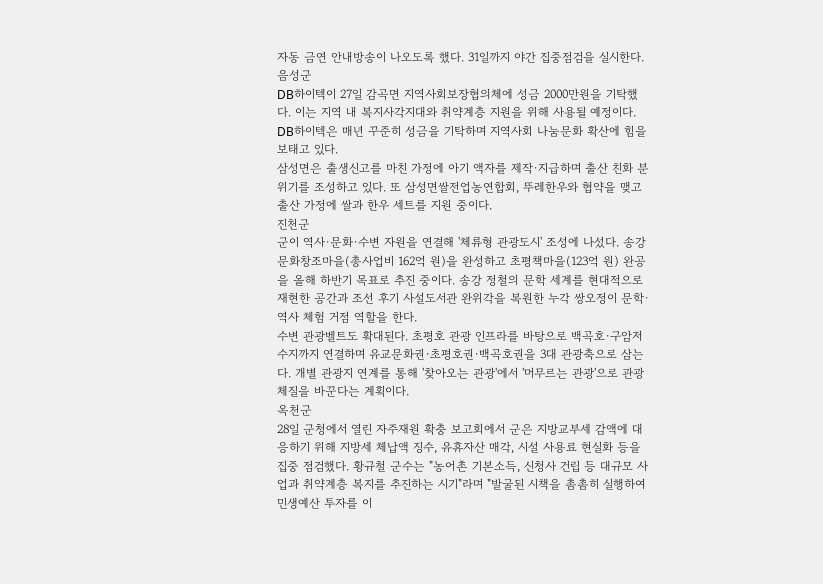자동 금연 안내방송이 나오도록 했다. 31일까지 야간 집중점검을 실시한다.
음성군
DB하이텍이 27일 감곡면 지역사회보장협의체에 성금 2000만원을 기탁했다. 이는 지역 내 복지사각지대와 취약계층 지원을 위해 사용될 예정이다. DB하이텍은 매년 꾸준히 성금을 기탁하며 지역사회 나눔문화 확산에 힘을 보태고 있다.
삼성면은 출생신고를 마친 가정에 아기 액자를 제작·지급하며 출산 친화 분위기를 조성하고 있다. 또 삼성면쌀전업농연합회, 뚜레한우와 협약을 맺고 출산 가정에 쌀과 한우 세트를 지원 중이다.
진천군
군이 역사·문화·수변 자원을 연결해 '체류형 관광도시' 조성에 나섰다. 송강문화창조마을(총사업비 162억 원)을 완성하고 초평책마을(123억 원) 완공을 올해 하반기 목표로 추진 중이다. 송강 정철의 문학 세계를 현대적으로 재현한 공간과 조선 후기 사설도서관 완위각을 복원한 누각 쌍오정이 문학·역사 체험 거점 역할을 한다.
수변 관광벨트도 확대된다. 초평호 관광 인프라를 바탕으로 백곡호·구암저수지까지 연결하며 유교문화권·초평호권·백곡호권을 3대 관광축으로 삼는다. 개별 관광지 연계를 통해 '찾아오는 관광'에서 '머무르는 관광'으로 관광 체질을 바꾼다는 계획이다.
옥천군
28일 군청에서 열린 자주재원 확충 보고회에서 군은 지방교부세 감액에 대응하기 위해 지방세 체납액 징수, 유휴자산 매각, 시설 사용료 현실화 등을 집중 점검했다. 황규철 군수는 "농어촌 기본소득, 신청사 건립 등 대규모 사업과 취약계층 복지를 추진하는 시기"라며 "발굴된 시책을 촘촘히 실행하여 민생예산 투자를 이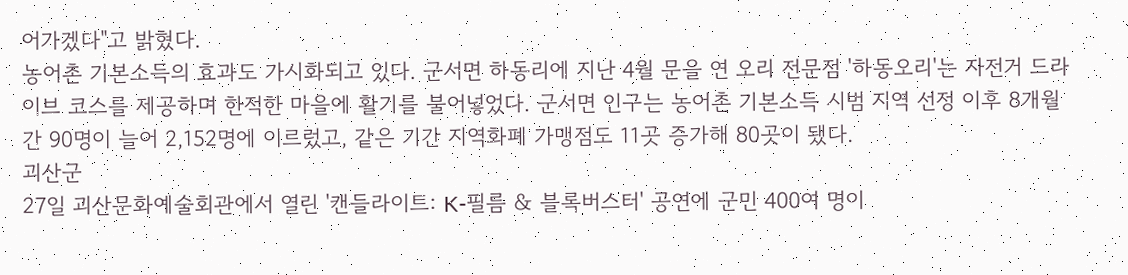어가겠다"고 밝혔다.
농어촌 기본소득의 효과도 가시화되고 있다. 군서면 하동리에 지난 4월 문을 연 오리 전문점 '하동오리'는 자전거 드라이브 코스를 제공하며 한적한 마을에 활기를 불어넣었다. 군서면 인구는 농어촌 기본소득 시범 지역 선정 이후 8개월간 90명이 늘어 2,152명에 이르렀고, 같은 기간 지역화폐 가맹점도 11곳 증가해 80곳이 됐다.
괴산군
27일 괴산문화예술회관에서 열린 '캔들라이트: K-필름 & 블록버스터' 공연에 군민 400여 명이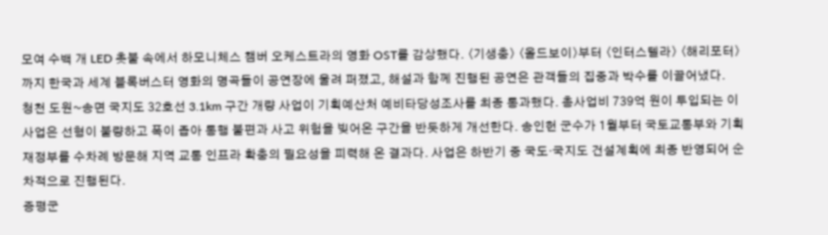모여 수백 개 LED 촛불 속에서 하모니체스 챔버 오케스트라의 영화 OST를 감상했다. 〈기생충〉 〈올드보이〉부터 〈인터스텔라〉 〈해리포터〉까지 한국과 세계 블록버스터 영화의 명곡들이 공연장에 울려 퍼졌고, 해설과 함께 진행된 공연은 관객들의 집중과 박수를 이끌어냈다.
청천 도원~송면 국지도 32호선 3.1km 구간 개량 사업이 기획예산처 예비타당성조사를 최종 통과했다. 총사업비 739억 원이 투입되는 이 사업은 선형이 불량하고 폭이 좁아 통행 불편과 사고 위험을 빚어온 구간을 반듯하게 개선한다. 송인헌 군수가 1월부터 국토교통부와 기획재정부를 수차례 방문해 지역 교통 인프라 확충의 필요성을 피력해 온 결과다. 사업은 하반기 중 국도·국지도 건설계획에 최종 반영되어 순차적으로 진행된다.
증평군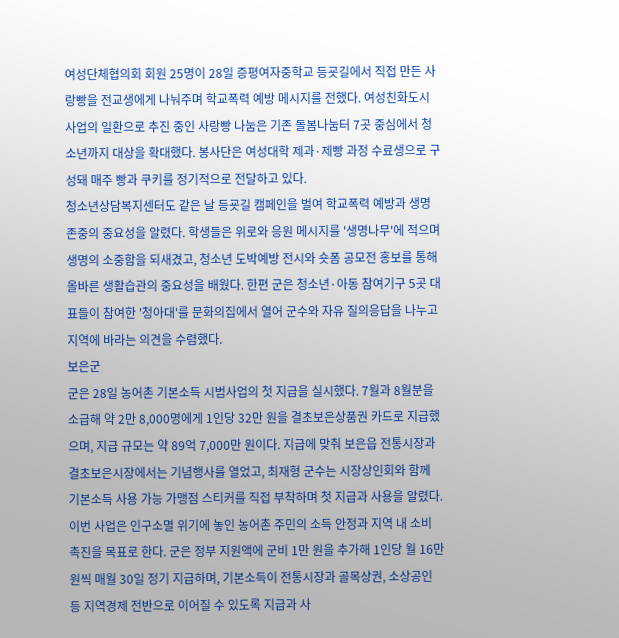여성단체협의회 회원 25명이 28일 증평여자중학교 등굣길에서 직접 만든 사랑빵을 전교생에게 나눠주며 학교폭력 예방 메시지를 전했다. 여성친화도시 사업의 일환으로 추진 중인 사랑빵 나눔은 기존 돌봄나눔터 7곳 중심에서 청소년까지 대상을 확대했다. 봉사단은 여성대학 제과·제빵 과정 수료생으로 구성돼 매주 빵과 쿠키를 정기적으로 전달하고 있다.
청소년상담복지센터도 같은 날 등굣길 캠페인을 벌여 학교폭력 예방과 생명존중의 중요성을 알렸다. 학생들은 위로와 응원 메시지를 '생명나무'에 적으며 생명의 소중함을 되새겼고, 청소년 도박예방 전시와 숏폼 공모전 홍보를 통해 올바른 생활습관의 중요성을 배웠다. 한편 군은 청소년·아동 참여기구 5곳 대표들이 참여한 '청아대'를 문화의집에서 열어 군수와 자유 질의응답을 나누고 지역에 바라는 의견을 수렴했다.
보은군
군은 28일 농어촌 기본소득 시범사업의 첫 지급을 실시했다. 7월과 8월분을 소급해 약 2만 8,000명에게 1인당 32만 원을 결초보은상품권 카드로 지급했으며, 지급 규모는 약 89억 7,000만 원이다. 지급에 맞춰 보은읍 전통시장과 결초보은시장에서는 기념행사를 열었고, 최재형 군수는 시장상인회와 함께 기본소득 사용 가능 가맹점 스티커를 직접 부착하며 첫 지급과 사용을 알렸다.
이번 사업은 인구소멸 위기에 놓인 농어촌 주민의 소득 안정과 지역 내 소비 촉진을 목표로 한다. 군은 정부 지원액에 군비 1만 원을 추가해 1인당 월 16만 원씩 매월 30일 정기 지급하며, 기본소득이 전통시장과 골목상권, 소상공인 등 지역경제 전반으로 이어질 수 있도록 지급과 사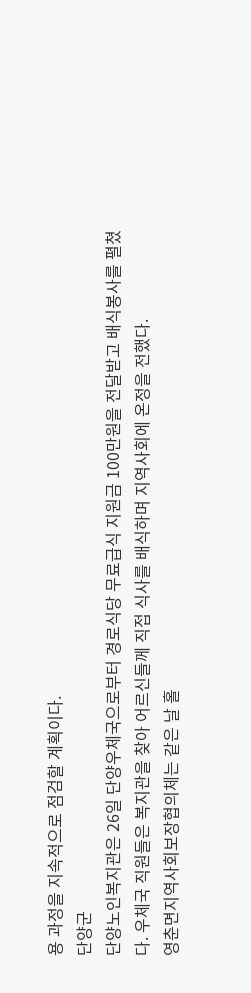용 과정을 지속적으로 점검할 계획이다.
단양군
단양노인복지관은 26일 단양우체국으로부터 경로식당 무료급식 지원금 100만원을 전달받고 배식봉사를 펼쳤다. 우체국 직원들은 복지관을 찾아 어르신들께 직접 식사를 배식하며 지역사회에 온정을 전했다.
영춘면지역사회보장협의체는 같은 날 홀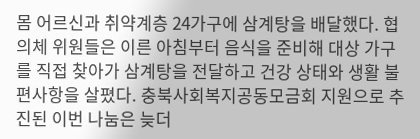몸 어르신과 취약계층 24가구에 삼계탕을 배달했다. 협의체 위원들은 이른 아침부터 음식을 준비해 대상 가구를 직접 찾아가 삼계탕을 전달하고 건강 상태와 생활 불편사항을 살폈다. 충북사회복지공동모금회 지원으로 추진된 이번 나눔은 늦더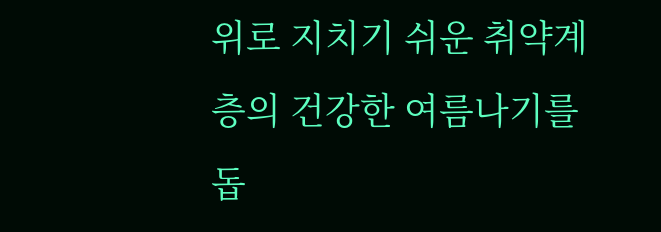위로 지치기 쉬운 취약계층의 건강한 여름나기를 돕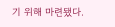기 위해 마련됐다.